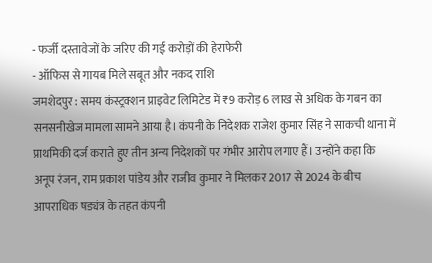- फर्जी दस्तावेजों के जरिए की गई करोड़ों की हेराफेरी
- ऑफिस से गायब मिले सबूत और नकद राशि
जमशेदपुर : समय कंस्ट्रक्शन प्राइवेट लिमिटेड में ₹9 करोड़ 6 लाख से अधिक के गबन का सनसनीखेज मामला सामने आया है। कंपनी के निदेशक राजेश कुमार सिंह ने साकची थाना में प्राथमिकी दर्ज कराते हुए तीन अन्य निदेशकों पर गंभीर आरोप लगाए हैं। उन्होंने कहा कि अनूप रंजन, राम प्रकाश पांडेय और राजीव कुमार ने मिलकर 2017 से 2024 के बीच आपराधिक षड्यंत्र के तहत कंपनी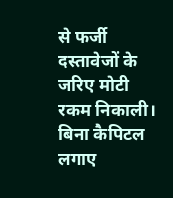से फर्जी दस्तावेजों के जरिए मोटी रकम निकाली।
बिना कैपिटल लगाए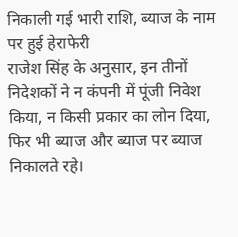निकाली गई भारी राशि, ब्याज के नाम पर हुई हेराफेरी
राजेश सिंह के अनुसार, इन तीनों निदेशकों ने न कंपनी में पूंजी निवेश किया, न किसी प्रकार का लोन दिया, फिर भी ब्याज और ब्याज पर ब्याज निकालते रहे।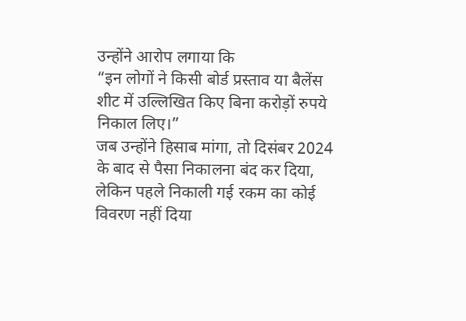उन्होंने आरोप लगाया कि
“इन लोगों ने किसी बोर्ड प्रस्ताव या बैलेंस शीट में उल्लिखित किए बिना करोड़ों रुपये निकाल लिए।”
जब उन्होंने हिसाब मांगा, तो दिसंबर 2024 के बाद से पैसा निकालना बंद कर दिया, लेकिन पहले निकाली गई रकम का कोई विवरण नहीं दिया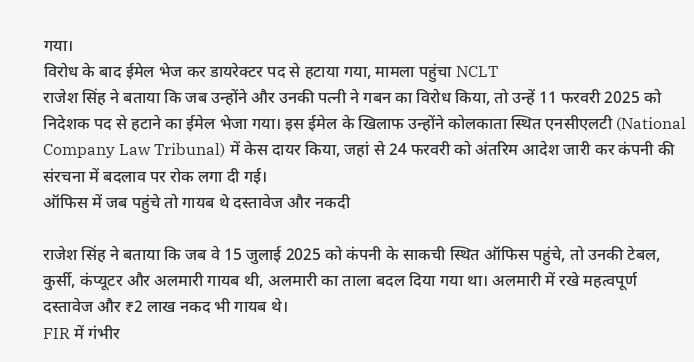गया।
विरोध के बाद ईमेल भेज कर डायरेक्टर पद से हटाया गया, मामला पहुंचा NCLT
राजेश सिंह ने बताया कि जब उन्होंने और उनकी पत्नी ने गबन का विरोध किया, तो उन्हें 11 फरवरी 2025 को निदेशक पद से हटाने का ईमेल भेजा गया। इस ईमेल के खिलाफ उन्होंने कोलकाता स्थित एनसीएलटी (National Company Law Tribunal) में केस दायर किया, जहां से 24 फरवरी को अंतरिम आदेश जारी कर कंपनी की संरचना में बदलाव पर रोक लगा दी गई।
ऑफिस में जब पहुंचे तो गायब थे दस्तावेज और नकदी

राजेश सिंह ने बताया कि जब वे 15 जुलाई 2025 को कंपनी के साकची स्थित ऑफिस पहुंचे, तो उनकी टेबल, कुर्सी, कंप्यूटर और अलमारी गायब थी, अलमारी का ताला बदल दिया गया था। अलमारी में रखे महत्वपूर्ण दस्तावेज और ₹2 लाख नकद भी गायब थे।
FIR में गंभीर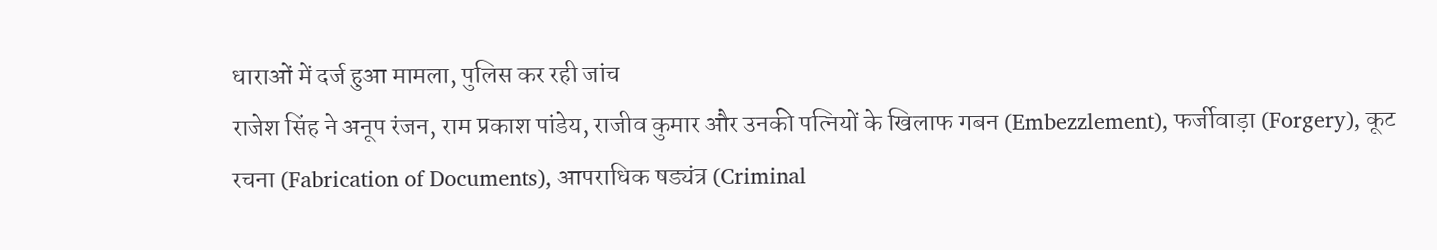धाराओं में दर्ज हुआ मामला, पुलिस कर रही जांच
राजेश सिंह ने अनूप रंजन, राम प्रकाश पांडेय, राजीव कुमार और उनकी पत्नियों के खिलाफ गबन (Embezzlement), फर्जीवाड़ा (Forgery), कूट रचना (Fabrication of Documents), आपराधिक षड्यंत्र (Criminal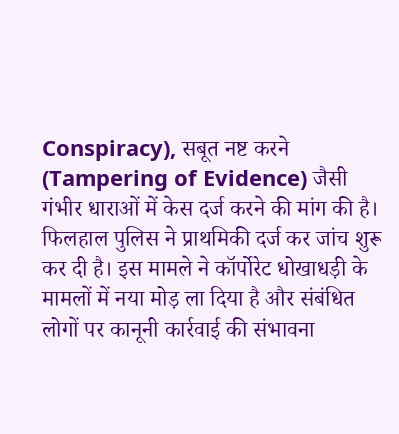Conspiracy), सबूत नष्ट करने (Tampering of Evidence) जैसी गंभीर धाराओं में केस दर्ज करने की मांग की है। फिलहाल पुलिस ने प्राथमिकी दर्ज कर जांच शुरू कर दी है। इस मामले ने कॉर्पोरेट धोखाधड़ी के मामलों में नया मोड़ ला दिया है और संबंधित लोगों पर कानूनी कार्रवाई की संभावना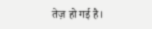तेज़ हो गई है।